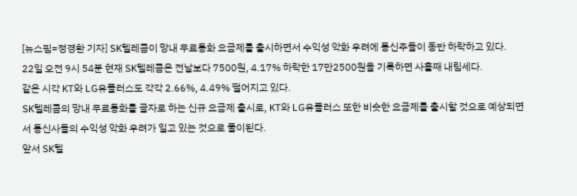[뉴스핌=정경환 기자] SK텔레콤이 망내 무료통화 요금제를 출시하면서 수익성 악화 우려에 통신주들이 동반 하락하고 있다.
22일 오전 9시 54분 현재 SK텔레콤은 전날보다 7500원, 4.17% 하락한 17만2500원을 기록하면 사흘째 내림세다.
같은 시각 KT와 LG유플러스도 각각 2.66%, 4.49% 떨어지고 있다.
SK텔레콤의 망내 무료통화를 골자로 하는 신규 요금제 출시로, KT와 LG유플러스 또한 비슷한 요금제를 출시할 것으로 예상되면서 통신사들의 수익성 악화 우려가 일고 있는 것으로 풀이된다.
앞서 SK텔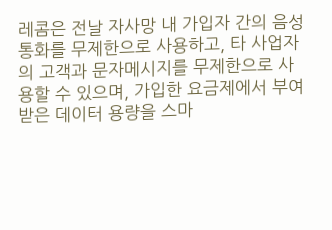레콤은 전날 자사망 내 가입자 간의 음성통화를 무제한으로 사용하고, 타 사업자의 고객과 문자메시지를 무제한으로 사용할 수 있으며, 가입한 요금제에서 부여받은 데이터 용량을 스마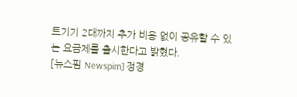트기기 2대까지 추가 비용 없이 공유할 수 있는 요금제를 출시한다고 밝혔다.
[뉴스핌 Newspim] 정경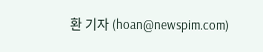환 기자 (hoan@newspim.com)